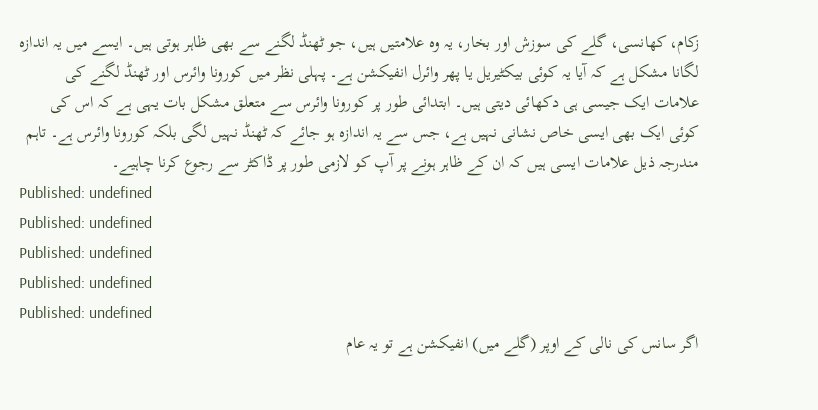زکام، کھانسی، گلے کی سوزش اور بخار، یہ وہ علامتیں ہیں، جو ٹھنڈ لگنے سے بھی ظاہر ہوتی ہیں۔ ایسے میں یہ اندازہ لگانا مشکل ہے کہ آیا یہ کوئی بیکٹیریل یا پھر وائرل انفیکشن ہے۔ پہلی نظر میں کورونا وائرس اور ٹھنڈ لگنے کی علامات ایک جیسی ہی دکھائی دیتی ہیں۔ ابتدائی طور پر کورونا وائرس سے متعلق مشکل بات یہی ہے کہ اس کی کوئی ایک بھی ایسی خاص نشانی نہیں ہے، جس سے یہ اندازہ ہو جائے کہ ٹھنڈ نہیں لگی بلکہ کورونا وائرس ہے۔ تاہم مندرجہ ذیل علامات ایسی ہیں کہ ان کے ظاہر ہونے پر آپ کو لازمی طور پر ڈاکٹر سے رجوع کرنا چاہیے۔
Published: undefined
Published: undefined
Published: undefined
Published: undefined
Published: undefined
اگر سانس کی نالی کے اوپر (گلے میں) انفیکشن ہے تو یہ عام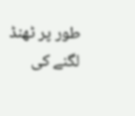طور پر ٹھنڈ لگنے کی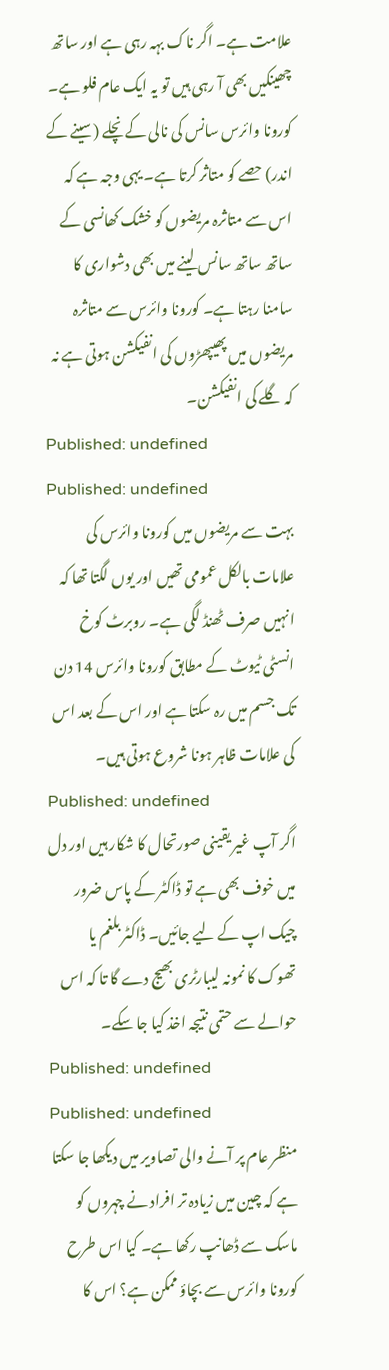علامت ہے۔ اگر ناک بہہ رہی ہے اور ساتھ چھینکیں بھی آ رہی ہیں تو یہ ایک عام فلو ہے۔ کورونا وائرس سانس کی نالی کے نچلے (سینے کے اندر) حصے کو متاثر کرتا ہے۔ یہی وجہ ہے کہ اس سے متاثرہ مریضوں کو خشک کھانسی کے ساتھ ساتھ سانس لینے میں بھی دشواری کا سامنا رہتا ہے۔ کورونا وائرس سے متاثرہ مریضوں میں پھیپھڑوں کی انفیکشن ہوتی ہے نہ کہ گلے کی انفیکشن۔
Published: undefined
Published: undefined
بہت سے مریضوں میں کورونا وائرس کی علامات بالکل عمومی تھیں اور یوں لگتا تھا کہ انہیں صرف ٹھنڈ لگی ہے۔ روبرٹ کوخ انسٹی ٹیوٹ کے مطابق کورونا وائرس 14 دن تک جسم میں رہ سکتا ہے اور اس کے بعد اس کی علامات ظاہر ہونا شروع ہوتی ہیں۔
Published: undefined
اگر آپ غیر یقینی صورتحال کا شکار ہیں اور دل میں خوف بھی ہے تو ڈاکٹر کے پاس ضرور چیک اپ کے لیے جائیں۔ ڈاکٹر بلغم یا تھوک کا نمونہ لیبارٹری بھیج دے گا تا کہ اس حوالے سے حتمی نتیجہ اخذ کیا جا سکے۔
Published: undefined
Published: undefined
منظر عام پر آنے والی تصاویر میں دیکھا جا سکتا ہے کہ چین میں زیادہ تر افراد نے چہروں کو ماسک سے ڈھانپ رکھا ہے۔ کیا اس طرح کورونا وائرس سے بچاؤ ممکن ہے؟ اس کا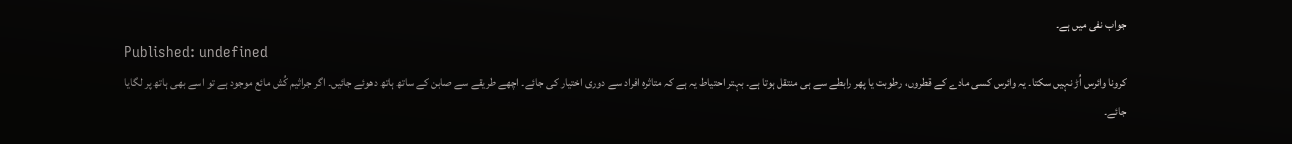جواب نفی میں ہے۔
Published: undefined
کرونا وائرس اُڑ نہیں سکتا۔ یہ وائرس کسی مادے کے قطروں، رطوبت یا پھر رابطے سے ہی منتقل ہوتا ہے۔ بہتر احتیاط یہ ہے کہ متاثرہ افراد سے دوری اختیار کی جائے۔ اچھے طریقے سے صابن کے ساتھ ہاتھ دھوئے جائیں۔ اگر جراثیم کُش مائع موجود ہے تو اسے بھی ہاتھ پر لگایا جائے۔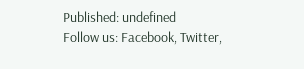Published: undefined
Follow us: Facebook, Twitter,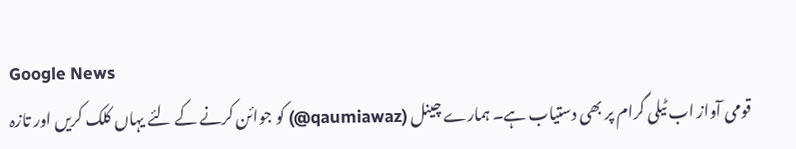Google News
قومی آواز اب ٹیلی گرام پر بھی دستیاب ہے۔ ہمارے چینل (qaumiawaz@) کو جوائن کرنے کے لئے یہاں کلک کریں اور تازہ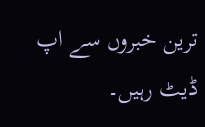ترین خبروں سے اپ ڈیٹ رہیں۔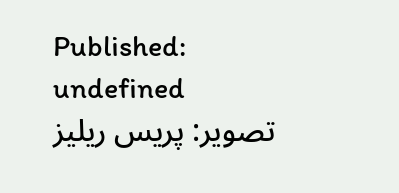Published: undefined
تصویر: پریس ریلیز